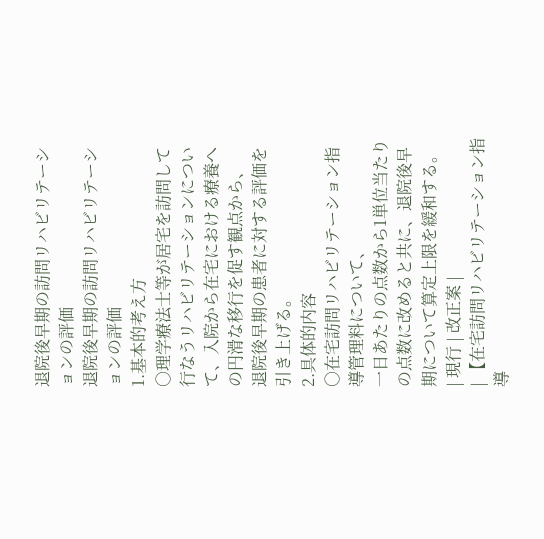退院後早期の訪問リハビリテーションの評価
退院後早期の訪問リハビリテーションの評価
1.基本的考え方
○理学療法士等が居宅を訪問して行なうリハビリテーションについて、入院から在宅における療養への円滑な移行を促す観点から、
退院後早期の患者に対する評価を引き上げる。
2.具体的内容
○在宅訪問リハビリテーション指導管理料について、
一日あたりの点数から1単位当たりの点数に改めると共に、退院後早期について算定上限を緩和する。
| 現行 | 改正案 |
| 【在宅訪問リハビリテーション指導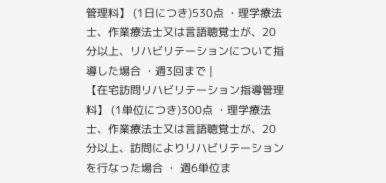管理料】 (1日につき)530点 ・理学療法士、作業療法士又は言語聴覚士が、20分以上、リハビリテーションについて指導した場合 ・週3回まで |
【在宅訪問リハビリテーション指導管理料】 (1単位につき)300点 ・理学療法士、作業療法士又は言語聴覚士が、20分以上、訪問によりリハビリテーションを行なった場合 ・ 週6単位ま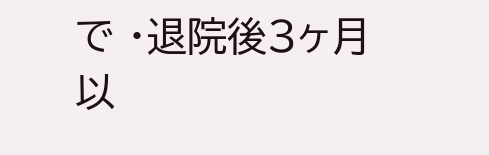で ・退院後3ヶ月以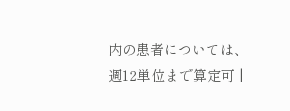内の患者については、週12単位まで算定可 |